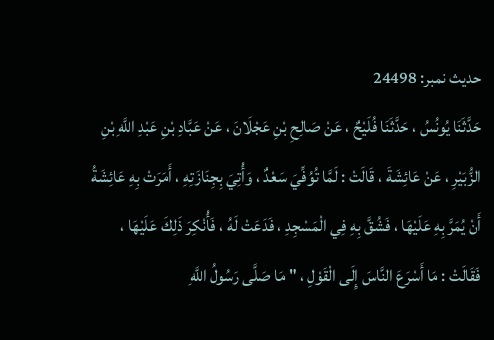حدیث نمبر: 24498
حَدَّثَنَا يُونُسُ ، حَدَّثَنَا فُلَيْحٌ ، عَنْ صَالِحِ بْنِ عَجْلَانَ ، عَنْ عَبَّادِ بْنِ عَبْدِ اللَّهِ بْنِ الزُّبَيْرِ ، عَنْ عَائِشَةَ ، قَالَتْ : لَمَّا تُوُفِّيَ سَعْدٌ ، وَأُتِيَ بِجِنَازَتِهِ ، أَمَرَتْ بِهِ عَائِشَةُ أَنْ يُمَرَّ بِهِ عَلَيْهَا ، فَشُقَّ بِهِ فِي الْمَسْجِدِ ، فَدَعَتْ لَهُ ، فَأُنْكِرَ ذَلِكَ عَلَيْهَا ، فَقَالَتْ : مَا أَسْرَعَ النَّاسَ إِلَى الْقَوْلِ ، " مَا صَلَّى رَسُولُ اللَّهِ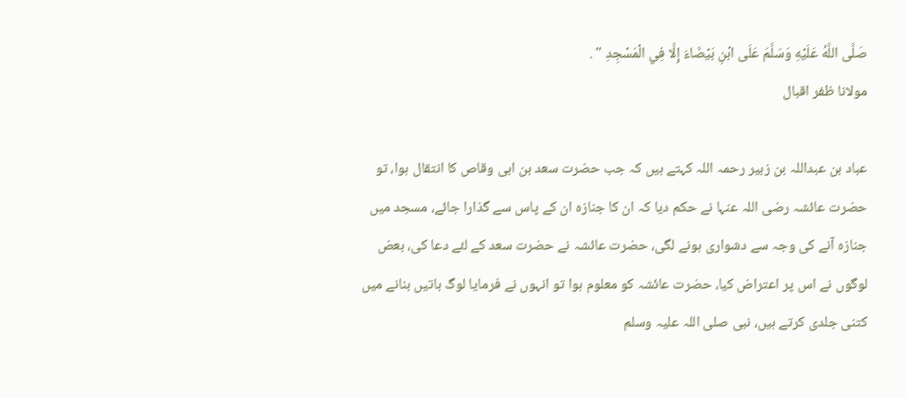صَلَّى اللَّهُ عَلَيْهِ وَسَلَّمَ عَلَى ابْنِ بَيْضَاءَ إِلَّا فِي الْمَسْجِدِ " .
مولانا ظفر اقبال

عباد بن عبداللہ بن زبیر رحمہ اللہ کہتے ہیں کہ جب حضرت سعد بن ابی وقاص کا انتقال ہوا، تو حضرت عائشہ رضی اللہ عنہا نے حکم دیا کہ ان کا جنازہ ان کے پاس سے گذارا جائے، مسجد میں جنازہ آنے کی وجہ سے دشواری ہونے لگی، حضرت عائشہ نے حضرت سعد کے لئے دعا کی، بعض لوگوں نے اس پر اعتراض کیا، حضرت عائشہ کو معلوم ہوا تو انہوں نے فرمایا لوگ باتیں بنانے میں کتنی جلدی کرتے ہیں، نبی صلی اللہ علیہ وسلم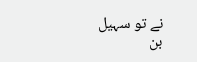نے تو سہیل بن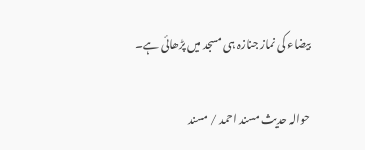بیضاء کی نماز جنازہ ہی مسجد میں پڑھائی ہے۔

حوالہ حدیث مسند احمد / مسند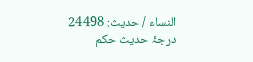النساء / حدیث: 24498
درجۂ حدیث حکم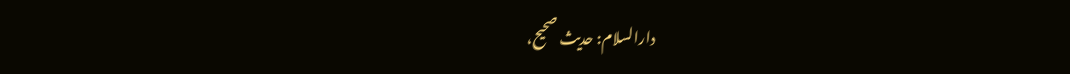دارالسلام: حديث صحيح،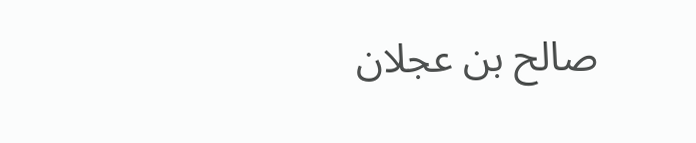صالح بن عجلان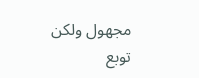مجهول ولكن توبع